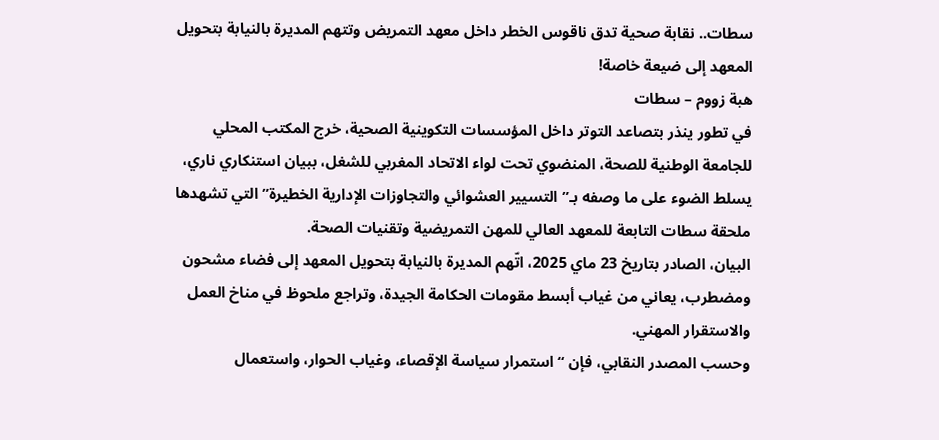سطات.. نقابة صحية تدق ناقوس الخطر داخل معهد التمريض وتتهم المديرة بالنيابة بتحويل المعهد إلى ضيعة خاصة!
هبة زووم – سطات
في تطور ينذر بتصاعد التوتر داخل المؤسسات التكوينية الصحية، خرج المكتب المحلي للجامعة الوطنية للصحة، المنضوي تحت لواء الاتحاد المغربي للشغل، ببيان استنكاري ناري، يسلط الضوء على ما وصفه بـ”التسيير العشوائي والتجاوزات الإدارية الخطيرة” التي تشهدها ملحقة سطات التابعة للمعهد العالي للمهن التمريضية وتقنيات الصحة.
البيان، الصادر بتاريخ 23 ماي 2025، اتّهم المديرة بالنيابة بتحويل المعهد إلى فضاء مشحون ومضطرب، يعاني من غياب أبسط مقومات الحكامة الجيدة، وتراجع ملحوظ في مناخ العمل والاستقرار المهني.
وحسب المصدر النقابي، فإن “استمرار سياسة الإقصاء، وغياب الحوار، واستعمال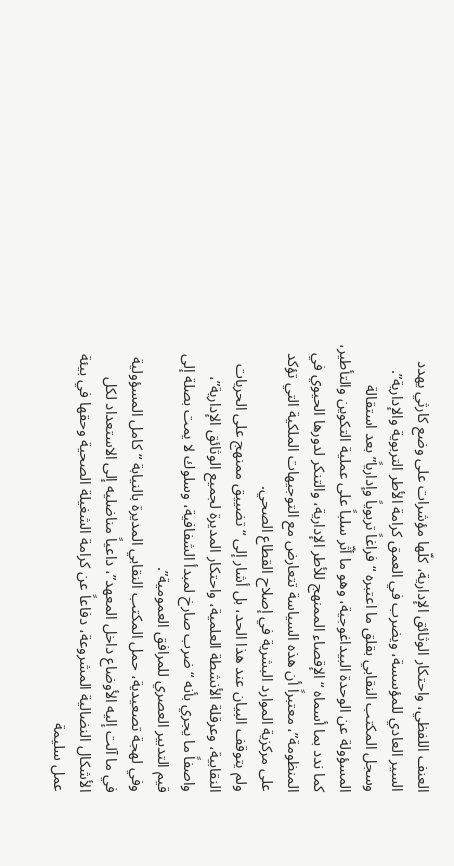العنف اللفظي، واحتكار الوثائق الإدارية، كلّها مؤشرات على وضع كارثي يهدد السير العادي للمؤسسة، ويضرب في العمق كرامة الأطر التربوية والإدارية”.
وسجل المكتب النقابي بقلق ما اعتبره “فراغاً تربوياً وإدارياً” بعد استقالة المسؤولة عن الوحدة البيداغوجية، وهو ما أثّر سلباً على عملية التكوين والتأطير، كما ندد بما أسماه “الإقصاء الممنهج للأطر الإدارية، والتنكر لدورها الحيوي في المنظومة”، معتبراً أن هذه السياسة تتعارض مع التوجيهات الملكية التي تؤكد على مركزية الموارد البشرية في إصلاح القطاع الصحي.
ولم يتوقف البيان عند هذا الحد، بل أشار إلى “تضييق ممنهج على الحريات النقابية، وعرقلة الأنشطة العلمية، واحتكار المديرة لجميع الوثائق الإدارية”، واصفاً ما يجري بأنه “ضرب صارخ لمبدأ الشفافية، وسلوك لا يمت بصلة إلى قيم التدبير العصري للمرافق العمومية”.
وفي لهجة تصعيدية، حمل المكتب النقابي المديرة بالنيابة “كامل المسؤولية في ما آلت إليه الأوضاع داخل المعهد”، داعياً مناضليه إلى الاستعداد لكل الأشكال النضالية المشروعة، دفاعاً عن كرامة الشغيلة الصحية وحقها في بيئة عمل سليمة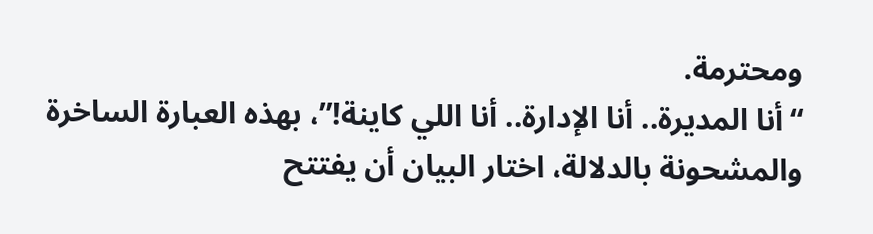ومحترمة.
“أنا المديرة.. أنا الإدارة.. أنا اللي كاينة!”، بهذه العبارة الساخرة والمشحونة بالدلالة، اختار البيان أن يفتتح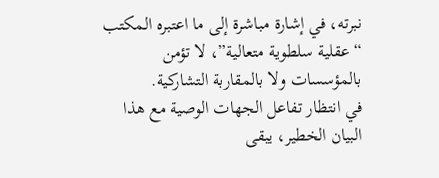نبرته، في إشارة مباشرة إلى ما اعتبره المكتب “عقلية سلطوية متعالية”، لا تؤمن بالمؤسسات ولا بالمقاربة التشاركية.
في انتظار تفاعل الجهات الوصية مع هذا البيان الخطير، يبقى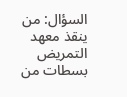السؤال: من ينقذ معهد التمريض بسطات من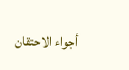أجواء الاحتقان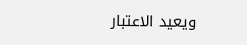ويعيد الاعتبار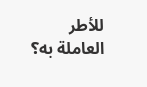للأطر العاملة به؟